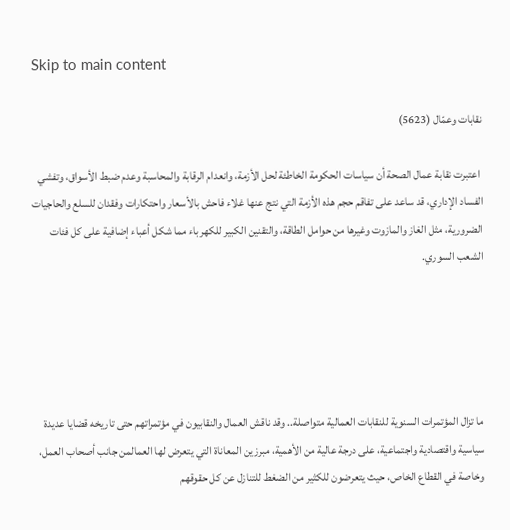Skip to main content

نقابات وعمّال (5623)

 اعتبرت نقابة عمال الصحة أن سياسات الحكومة الخاطئة لحل الأزمة، وانعدام الرقابة والمحاسبة وعدم ضبط الأسواق، وتفشي الفساد الإداري، قد ساعد على تفاقم حجم هذه الأزمة التي نتج عنها غلاء فاحش بالأسعار واحتكارات وفقدان للسلع والحاجيات الضرورية، مثل الغاز والمازوت وغيرها من حوامل الطاقة، والتقنين الكبير للكهرباء مما شكل أعباء إضافية على كل فئات الشعب السوري.





ما تزال المؤتمرات السنوية للنقابات العمالية متواصلة.. وقد ناقش العمال والنقابيون في مؤتمراتهم حتى تاريخه قضايا عديدة سياسية واقتصادية واجتماعية، على درجة عالية من الأهمية، مبرزين المعاناة التي يتعرض لها العمالمن جانب أصحاب العمل، وخاصة في القطاع الخاص، حيث يتعرضون للكثير من الضغط للتنازل عن كل حقوقهم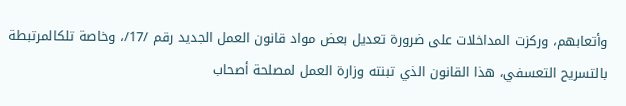وأتعابهم، وركزت المداخلات على ضرورة تعديل بعض مواد قانون العمل الجديد رقم /17/، وخاصة تلكالمرتبطة بالتسريح التعسفي، هذا القانون الذي تبنته وزارة العمل لمصلحة أصحاب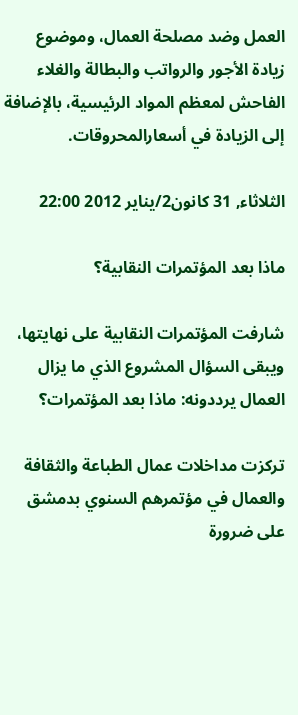العمل وضد مصلحة العمال، وموضوع زيادة الأجور والرواتب والبطالة والغلاء الفاحش لمعظم المواد الرئيسية، بالإضافة إلى الزيادة في أسعارالمحروقات.

الثلاثاء, 31 كانون2/يناير 2012 22:00

ماذا بعد المؤتمرات النقابية؟

شارفت المؤتمرات النقابية على نهايتها، ويبقى السؤال المشروع الذي ما يزال العمال يرددونه: ماذا بعد المؤتمرات؟

تركزت مداخلات عمال الطباعة والثقافة والعمال في مؤتمرهم السنوي بدمشق على ضرورة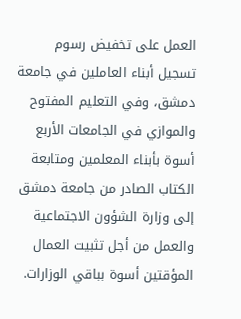العمل على تخفيض رسوم تسجيل أبناء العاملين في جامعة دمشق، وفي التعليم المفتوح والموازي في الجامعات الأربع أسوة بأبناء المعلمين ومتابعة الكتاب الصادر من جامعة دمشق إلى وزارة الشؤون الاجتماعية والعمل من أجل تثبيت العمال المؤقتين أسوة بباقي الوزارات.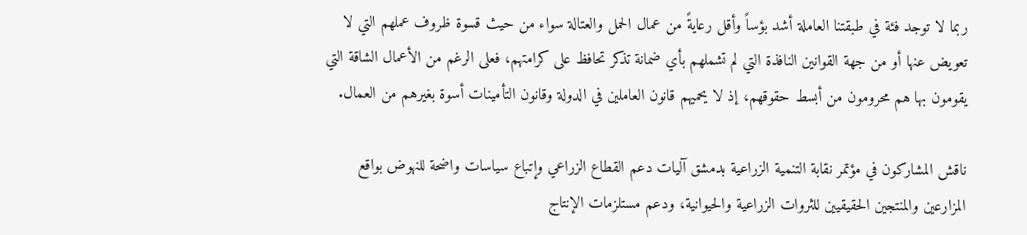ربما لا توجد فئة في طبقتنا العاملة أشد بؤساً وأقل رعايةً من عمال الحمل والعتالة سواء من حيث قسوة ظروف عملهم التي لا تعويض عنها أو من جهة القوانين النافذة التي لم تشملهم بأي ضمانة تذكر تحافظ على كرامتهم، فعلى الرغم من الأعمال الشاقة التي يقومون بها هم محرومون من أبسط حقوقهم، إذ لا يحميهم قانون العاملين في الدولة وقانون التأمينات أسوة بغيرهم من العمال.

ناقش المشاركون في مؤتمر نقابة التنمية الزراعية بدمشق آليات دعم القطاع الزراعي وإتباع سياسات واضحة للنهوض بواقع المزارعين والمنتجين الحقيقيين للثروات الزراعية والحيوانية، ودعم مستلزمات الإنتاج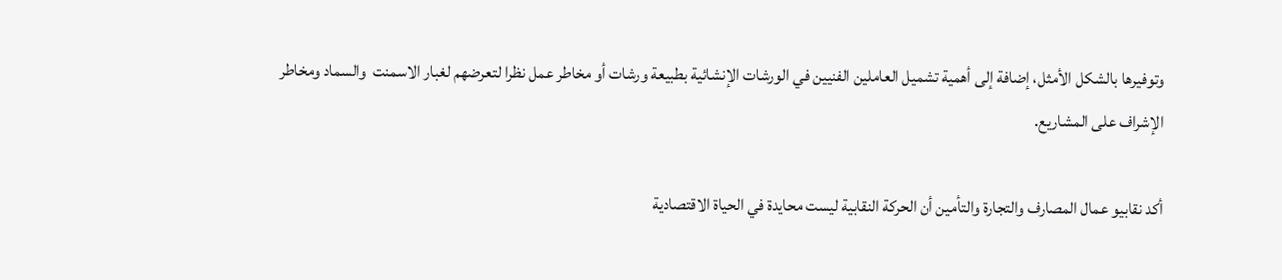وتوفيرها بالشكل الأمثل، إضافة إلى أهمية تشميل العاملين الفنيين في الورشات الإنشائية بطبيعة ورشات أو مخاطر عمل نظرا لتعرضهم لغبار الاسمنت  والسماد ومخاطر الإشراف على المشاريع.

أكد نقابيو عمال المصارف والتجارة والتأمين أن الحركة النقابية ليست محايدة في الحياة الاقتصادية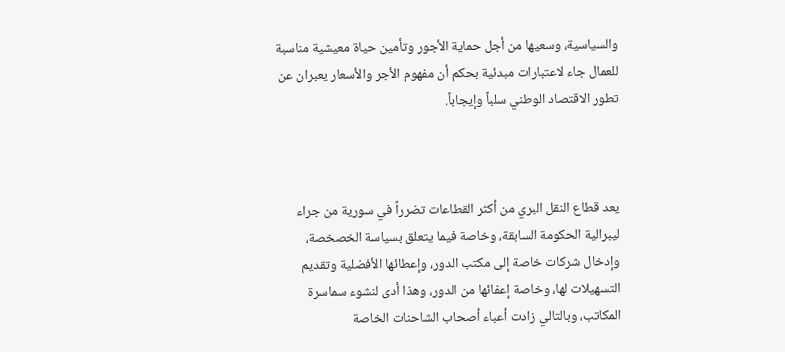والسياسية، وسعيها من أجل حماية الأجور وتأمين حياة معيشية مناسبة للعمال جاء لاعتبارات مبدئية بحكم أن مفهوم الأجر والأسعار يعبران عن تطور الاقتصاد الوطني سلباً وإيجاباً.



يعد قطاع النقل البري من أكثر القطاعات تضرراً في سورية من جراء ليبرالية الحكومة السابقة، وخاصة فيما يتعلق بسياسة الخصخصة، وإدخال شركات خاصة إلى مكتب الدور، وإعطائها الأفضلية وتقديم التسهيلات لها، وخاصة إعفائها من الدور، وهذا أدى لنشوء سماسرة المكاتب، وبالتالي زادت أعباء أصحاب الشاحنات الخاصة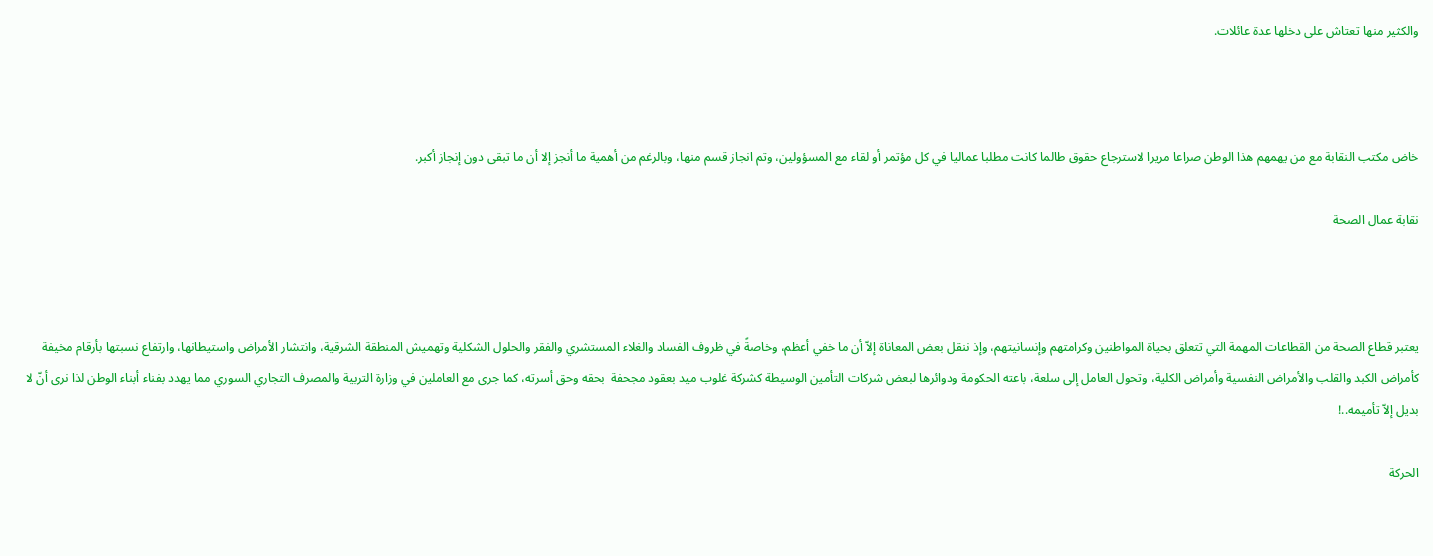والكثير منها تعتاش على دخلها عدة عائلات.



خاض مكتب النقابة مع من يهمهم هذا الوطن صراعا مريرا لاسترجاع حقوق طالما كانت مطلبا عماليا في كل مؤتمر أو لقاء مع المسؤولين، وتم انجاز قسم منها، وبالرغم من أهمية ما أنجز إلا أن ما تبقى دون إنجاز أكبر.

نقابة عمال الصحة



يعتبر قطاع الصحة من القطاعات المهمة التي تتعلق بحياة المواطنين وكرامتهم وإنسانيتهم، وإذ ننقل بعض المعاناة إلاّ أن ما خفي أعظم، وخاصةً في ظروف الفساد والغلاء المستشري والفقر والحلول الشكلية وتهميش المنطقة الشرقية، وانتشار الأمراض واستيطانها، وارتفاع نسبتها بأرقام مخيفة كأمراض الكبد والقلب والأمراض النفسية وأمراض الكلية، وتحول العامل إلى سلعة، باعته الحكومة ودوائرها لبعض شركات التأمين الوسيطة كشركة غلوب ميد بعقود مجحفة  بحقه وحق أسرته، كما جرى مع العاملين في وزارة التربية والمصرف التجاري السوري مما يهدد بفناء أبناء الوطن لذا نرى أنّ لا بديل إلاّ تأميمه..!

الحركة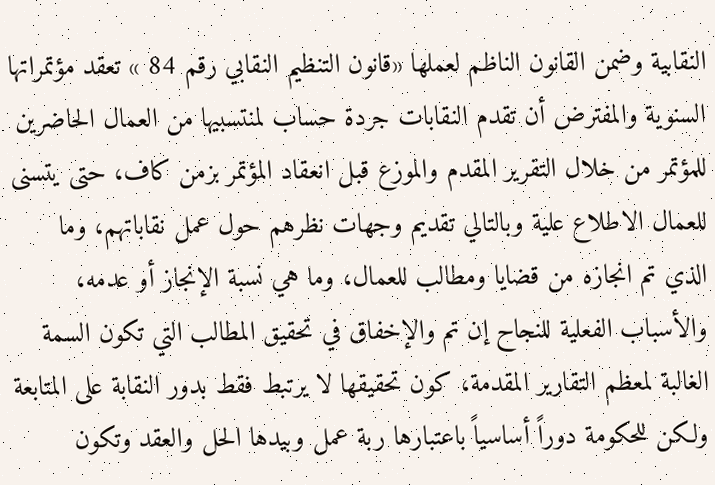النقابية وضمن القانون الناظم لعملها «قانون التنظيم النقابي رقم 84 » تعقد مؤتمراتها السنوية والمفترض أن تقدم النقابات جردة حساب لمنتسبيها من العمال الحاضرين للمؤتمر من خلال التقرير المقدم والموزع قبل انعقاد المؤتمر بزمن كاف، حتى يتسنى للعمال الاطلاع علية وبالتالي تقديم وجهات نظرهم حول عمل نقاباتهم، وما الذي تم انجازه من قضايا ومطالب للعمال، وما هي نسبة الإنجاز أو عدمه، والأسباب الفعلية للنجاح إن تم والإخفاق في تحقيق المطالب التي تكون السمة الغالبة لمعظم التقارير المقدمة، كون تحقيقها لا يرتبط فقط بدور النقابة على المتابعة ولكن للحكومة دوراً أساسياً باعتبارها ربة عمل وبيدها الحل والعقد وتكون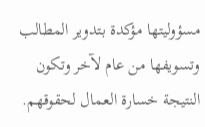مسؤوليتها مؤكدة بتدوير المطالب وتسويفها من عام لآخر وتكون النتيجة خسارة العمال لحقوقهم.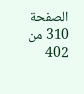الصفحة 310 من 402